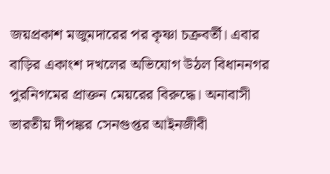জয়প্রকাশ মজুমদারের পর কৃষ্ণা চক্রবর্তী। এবার বাড়ির একাংশ দখলের অভিযোগ উঠল বিধাননগর পুরনিগমের প্রাক্তন মেয়রের বিরুদ্ধে। অনাবাসী ভারতীয় দীপঙ্কর সেনগুপ্তর আইনজীবী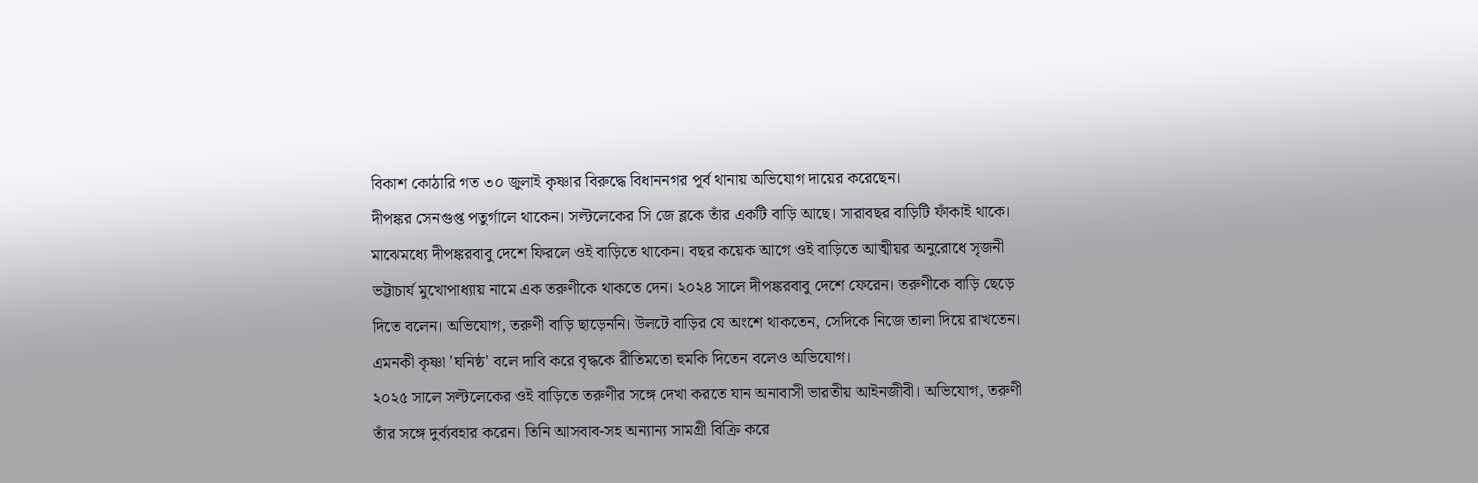বিকাশ কোঠারি গত ৩০ জুলাই কৃষ্ণার বিরুদ্ধে বিধাননগর পূর্ব থানায় অভিযোগ দায়ের করেছেন।
দীপঙ্কর সেনগুপ্ত পতুর্গালে থাকেন। সল্টলেকের সি জে ব্লকে তাঁর একটি বাড়ি আছে। সারাবছর বাড়িটি ফাঁকাই থাকে। মাঝেমধ্যে দীপঙ্করবাবু দেশে ফিরলে ওই বাড়িতে থাকেন। বছর কয়েক আগে ওই বাড়িতে আত্মীয়র অনুরোধে সৃজনী ভট্টাচার্য মুখোপাধ্যায় নামে এক তরুণীকে থাকতে দেন। ২০২৪ সালে দীপঙ্করবাবু দেশে ফেরেন। তরুণীকে বাড়ি ছেড়ে দিতে বলেন। অভিযোগ, তরুণী বাড়ি ছাড়েননি। উলটে বাড়ির যে অংশে থাকতেন, সেদিকে নিজে তালা দিয়ে রাখতেন। এমনকী কৃষ্ণা 'ঘনিষ্ঠ' বলে দাবি করে বৃদ্ধকে রীতিমতো হুমকি দিতেন বলেও অভিযোগ।
২০২৫ সালে সল্টলেকের ওই বাড়িতে তরুণীর সঙ্গে দেখা করতে যান অনাবাসী ভারতীয় আইনজীবী। অভিযোগ, তরুণী তাঁর সঙ্গে দুর্ব্যবহার করেন। তিনি আসবাব-সহ অন্যান্য সামগ্রী বিক্রি করে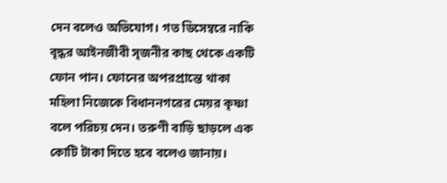দেন বলেও অভিযোগ। গত ডিসেম্বরে নাকি বৃদ্ধর আইনজীবী সৃজনীর কাছ থেকে একটি ফোন পান। ফোনের অপরপ্রান্তে থাকা মহিলা নিজেকে বিধাননগরের মেয়র কৃষ্ণা বলে পরিচয় দেন। তরুণী বাড়ি ছাড়লে এক কোটি টাকা দিতে হবে বলেও জানায়।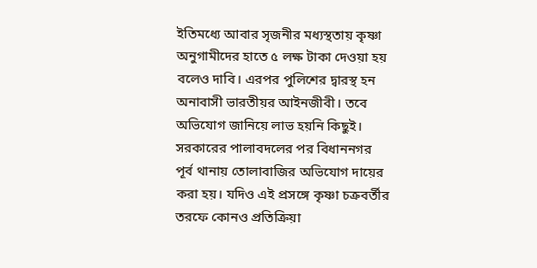ইতিমধ্যে আবার সৃজনীর মধ্যস্থতায় কৃষ্ণা অনুগামীদের হাতে ৫ লক্ষ টাকা দেওয়া হয় বলেও দাবি। এরপর পুলিশের দ্বারস্থ হন অনাবাসী ভারতীয়র আইনজীবী। তবে অভিযোগ জানিয়ে লাভ হয়নি কিছুই। সরকারের পালাবদলের পর বিধাননগর পূর্ব থানায় তোলাবাজির অভিযোগ দায়ের করা হয়। যদিও এই প্রসঙ্গে কৃষ্ণা চক্রবর্তীর তরফে কোনও প্রতিক্রিয়া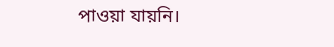পাওয়া যায়নি।